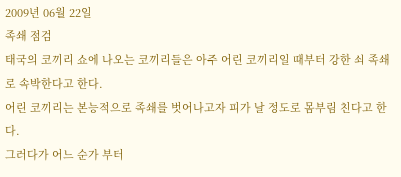2009년 06월 22일
족쇄 점검
태국의 코끼리 쇼에 나오는 코끼리들은 아주 어린 코끼리일 때부터 강한 쇠 족쇄로 속박한다고 한다.
어린 코끼리는 본능적으로 족쇄를 벗어나고자 피가 날 정도로 몸부림 친다고 한다.
그러다가 어느 순가 부터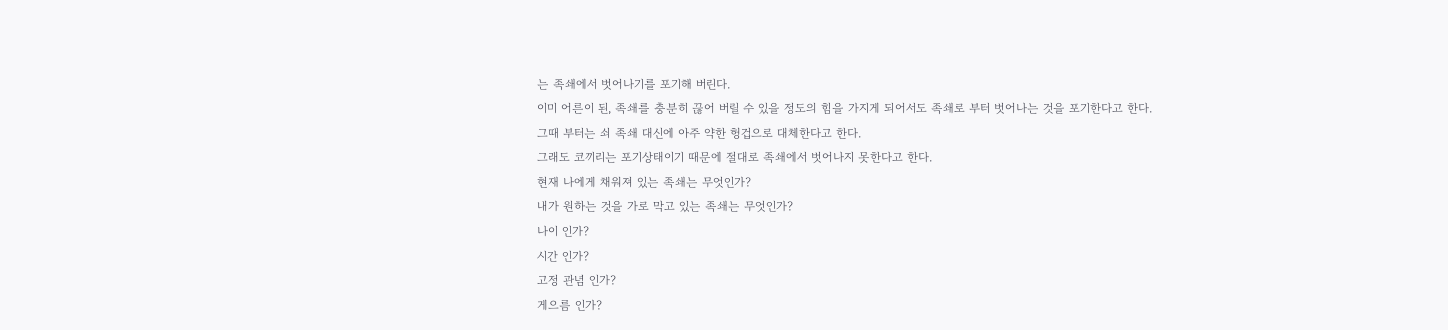는 족쇄에서 벗어나기를 포기해 버린다.
이미 어른이 된, 족쇄를 충분히 끊어 버릴 수 있을 정도의 힘을 가지게 되어서도 족쇄로 부터 벗어나는 것을 포기한다고 한다.
그때 부터는 쇠 족쇄 대신에 아주 약한 헝겁으로 대체한다고 한다.
그래도 코끼리는 포기상태이기 때문에 절대로 족쇄에서 벗어나지 못한다고 한다.
현재 나에게 채워져 있는 족쇄는 무엇인가?
내가 원하는 것을 가로 막고 있는 족쇄는 무엇인가?
나이 인가?
시간 인가?
고정 관념 인가?
게으름 인가?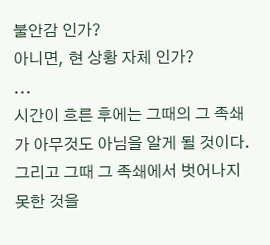불안감 인가?
아니면, 현 상황 자체 인가?
...
시간이 흐른 후에는 그때의 그 족쇄가 아무것도 아님을 알게 될 것이다.
그리고 그때 그 족쇄에서 벗어나지 못한 것을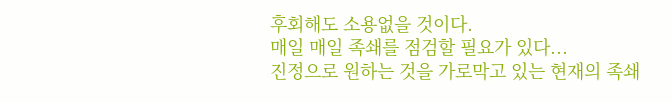후회해도 소용없을 것이다.
매일 매일 족쇄를 점검할 필요가 있다...
진정으로 원하는 것을 가로막고 있는 현재의 족쇄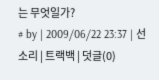는 무엇일가?
# by | 2009/06/22 23:37 | 선소리 | 트랙백 | 덧글(0)